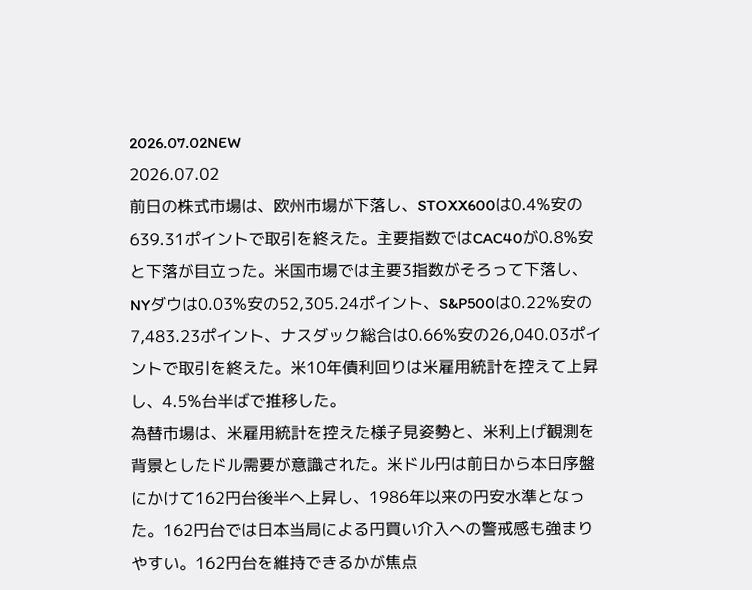2026.07.02NEW
2026.07.02
前日の株式市場は、欧州市場が下落し、STOXX600は0.4%安の639.31ポイントで取引を終えた。主要指数ではCAC40が0.8%安と下落が目立った。米国市場では主要3指数がそろって下落し、NYダウは0.03%安の52,305.24ポイント、S&P500は0.22%安の7,483.23ポイント、ナスダック総合は0.66%安の26,040.03ポイントで取引を終えた。米10年債利回りは米雇用統計を控えて上昇し、4.5%台半ばで推移した。
為替市場は、米雇用統計を控えた様子見姿勢と、米利上げ観測を背景としたドル需要が意識された。米ドル円は前日から本日序盤にかけて162円台後半へ上昇し、1986年以来の円安水準となった。162円台では日本当局による円買い介入への警戒感も強まりやすい。162円台を維持できるかが焦点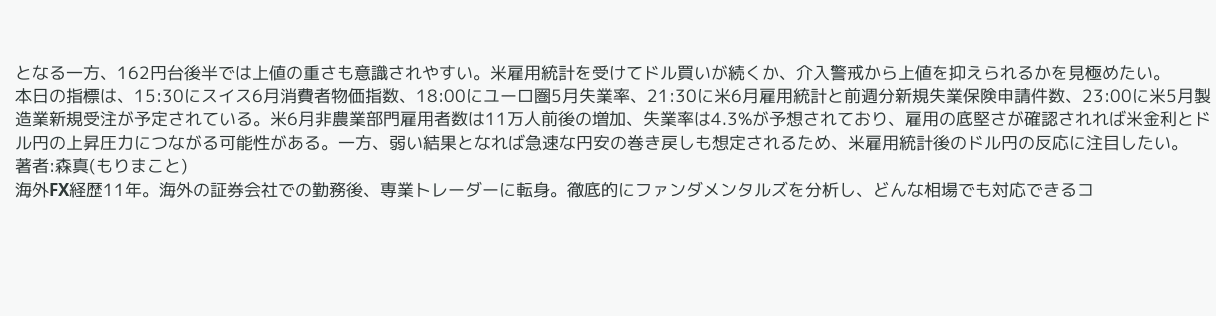となる一方、162円台後半では上値の重さも意識されやすい。米雇用統計を受けてドル買いが続くか、介入警戒から上値を抑えられるかを見極めたい。
本日の指標は、15:30にスイス6月消費者物価指数、18:00にユーロ圏5月失業率、21:30に米6月雇用統計と前週分新規失業保険申請件数、23:00に米5月製造業新規受注が予定されている。米6月非農業部門雇用者数は11万人前後の増加、失業率は4.3%が予想されており、雇用の底堅さが確認されれば米金利とドル円の上昇圧力につながる可能性がある。一方、弱い結果となれば急速な円安の巻き戻しも想定されるため、米雇用統計後のドル円の反応に注目したい。
著者:森真(もりまこと)
海外FX経歴11年。海外の証券会社での勤務後、専業トレーダーに転身。徹底的にファンダメンタルズを分析し、どんな相場でも対応できるコ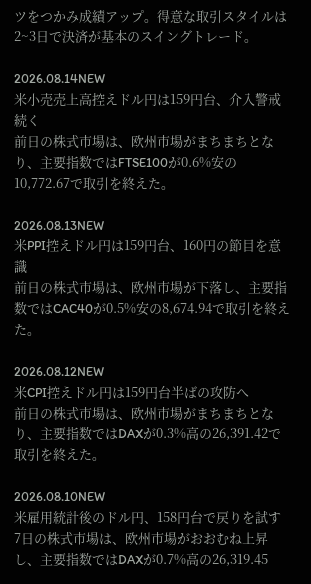ツをつかみ成績アップ。得意な取引スタイルは2~3日で決済が基本のスイングトレード。

2026.08.14NEW
米小売売上高控えドル円は159円台、介入警戒続く
前日の株式市場は、欧州市場がまちまちとなり、主要指数ではFTSE100が0.6%安の10,772.67で取引を終えた。

2026.08.13NEW
米PPI控えドル円は159円台、160円の節目を意識
前日の株式市場は、欧州市場が下落し、主要指数ではCAC40が0.5%安の8,674.94で取引を終えた。

2026.08.12NEW
米CPI控えドル円は159円台半ばの攻防へ
前日の株式市場は、欧州市場がまちまちとなり、主要指数ではDAXが0.3%高の26,391.42で取引を終えた。

2026.08.10NEW
米雇用統計後のドル円、158円台で戻りを試す
7日の株式市場は、欧州市場がおおむね上昇し、主要指数ではDAXが0.7%高の26,319.45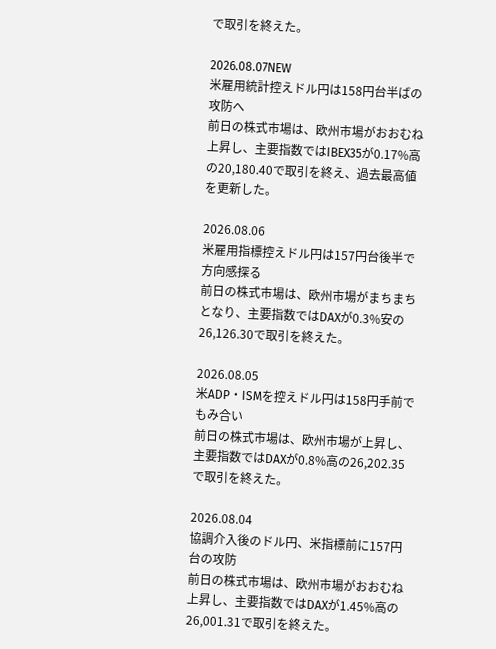で取引を終えた。

2026.08.07NEW
米雇用統計控えドル円は158円台半ばの攻防へ
前日の株式市場は、欧州市場がおおむね上昇し、主要指数ではIBEX35が0.17%高の20,180.40で取引を終え、過去最高値を更新した。

2026.08.06
米雇用指標控えドル円は157円台後半で方向感探る
前日の株式市場は、欧州市場がまちまちとなり、主要指数ではDAXが0.3%安の26,126.30で取引を終えた。

2026.08.05
米ADP・ISMを控えドル円は158円手前でもみ合い
前日の株式市場は、欧州市場が上昇し、主要指数ではDAXが0.8%高の26,202.35で取引を終えた。

2026.08.04
協調介入後のドル円、米指標前に157円台の攻防
前日の株式市場は、欧州市場がおおむね上昇し、主要指数ではDAXが1.45%高の26,001.31で取引を終えた。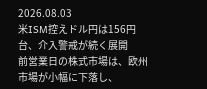2026.08.03
米ISM控えドル円は156円台、介入警戒が続く展開
前営業日の株式市場は、欧州市場が小幅に下落し、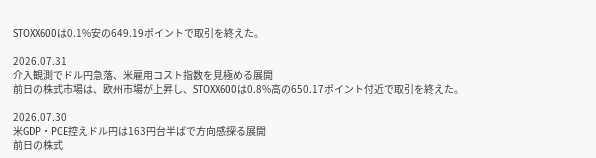STOXX600は0.1%安の649.19ポイントで取引を終えた。

2026.07.31
介入観測でドル円急落、米雇用コスト指数を見極める展開
前日の株式市場は、欧州市場が上昇し、STOXX600は0.8%高の650.17ポイント付近で取引を終えた。

2026.07.30
米GDP・PCE控えドル円は163円台半ばで方向感探る展開
前日の株式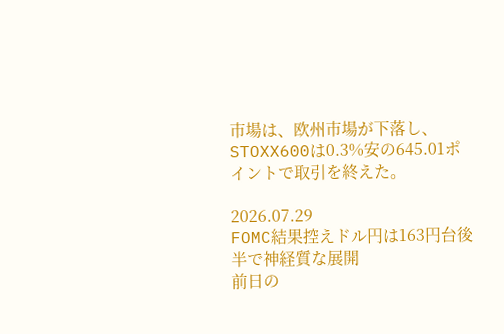市場は、欧州市場が下落し、STOXX600は0.3%安の645.01ポイントで取引を終えた。

2026.07.29
FOMC結果控えドル円は163円台後半で神経質な展開
前日の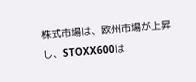株式市場は、欧州市場が上昇し、STOXX600は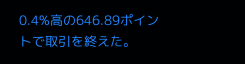0.4%高の646.89ポイントで取引を終えた。